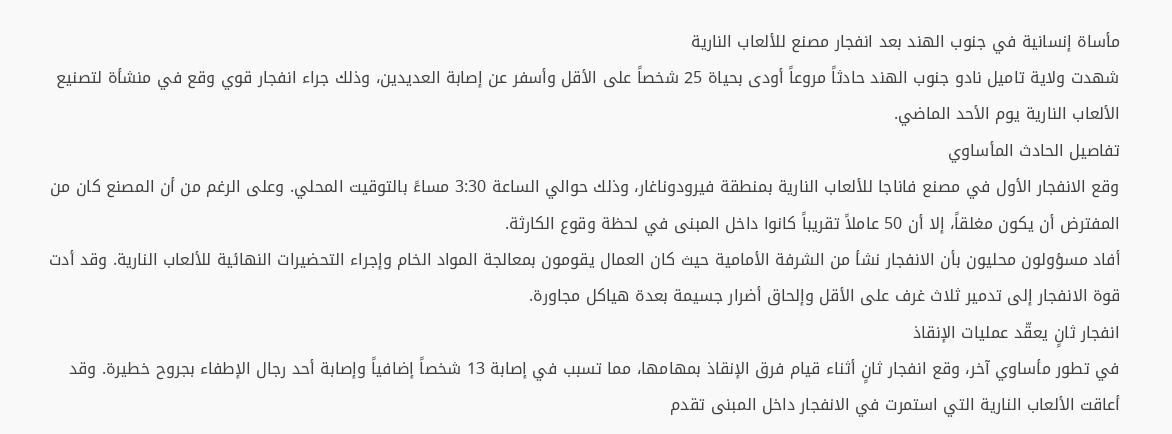مأساة إنسانية في جنوب الهند بعد انفجار مصنع للألعاب النارية
شهدت ولاية تاميل نادو جنوب الهند حادثاً مروعاً أودى بحياة 25 شخصاً على الأقل وأسفر عن إصابة العديدين، وذلك جراء انفجار قوي وقع في منشأة لتصنيع الألعاب النارية يوم الأحد الماضي.
تفاصيل الحادث المأساوي
وقع الانفجار الأول في مصنع فاناجا للألعاب النارية بمنطقة فيرودوناغار، وذلك حوالي الساعة 3:30 مساءً بالتوقيت المحلي. وعلى الرغم من أن المصنع كان من المفترض أن يكون مغلقاً، إلا أن 50 عاملاً تقريباً كانوا داخل المبنى في لحظة وقوع الكارثة.
أفاد مسؤولون محليون بأن الانفجار نشأ من الشرفة الأمامية حيث كان العمال يقومون بمعالجة المواد الخام وإجراء التحضيرات النهائية للألعاب النارية. وقد أدت قوة الانفجار إلى تدمير ثلاث غرف على الأقل وإلحاق أضرار جسيمة بعدة هياكل مجاورة.
انفجار ثانٍ يعقّد عمليات الإنقاذ
في تطور مأساوي آخر، وقع انفجار ثانٍ أثناء قيام فرق الإنقاذ بمهامها، مما تسبب في إصابة 13 شخصاً إضافياً وإصابة أحد رجال الإطفاء بجروح خطيرة. وقد أعاقت الألعاب النارية التي استمرت في الانفجار داخل المبنى تقدم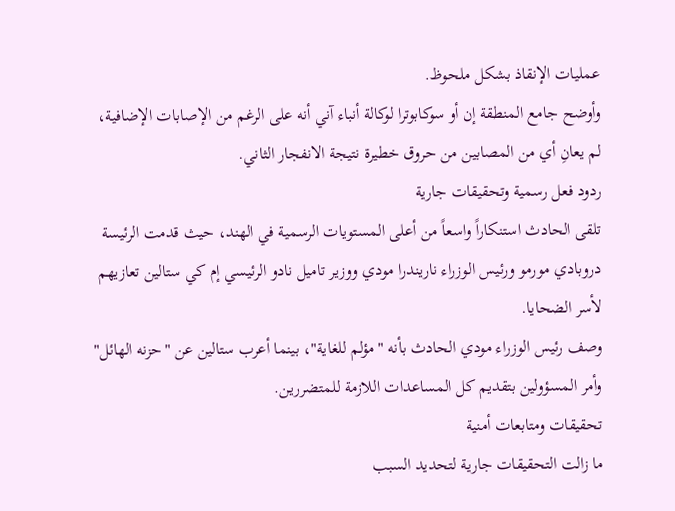عمليات الإنقاذ بشكل ملحوظ.
وأوضح جامع المنطقة إن أو سوكابوترا لوكالة أنباء آني أنه على الرغم من الإصابات الإضافية، لم يعانِ أي من المصابين من حروق خطيرة نتيجة الانفجار الثاني.
ردود فعل رسمية وتحقيقات جارية
تلقى الحادث استنكاراً واسعاً من أعلى المستويات الرسمية في الهند، حيث قدمت الرئيسة دروبادي مورمو ورئيس الوزراء ناريندرا مودي ووزير تاميل نادو الرئيسي إم كي ستالين تعازيهم لأسر الضحايا.
وصف رئيس الوزراء مودي الحادث بأنه "مؤلم للغاية"، بينما أعرب ستالين عن "حزنه الهائل" وأمر المسؤولين بتقديم كل المساعدات اللازمة للمتضررين.
تحقيقات ومتابعات أمنية
ما زالت التحقيقات جارية لتحديد السبب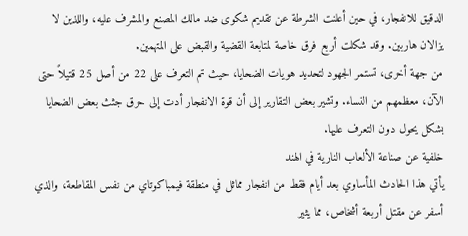الدقيق للانفجار، في حين أعلنت الشرطة عن تقديم شكوى ضد مالك المصنع والمشرف عليه، واللذين لا يزالان هاربين. وقد شكلت أربع فرق خاصة لمتابعة القضية والقبض على المتهمين.
من جهة أخرى، تستمر الجهود لتحديد هويات الضحايا، حيث تم التعرف على 22 من أصل 25 قتيلاً حتى الآن، معظمهم من النساء. وتشير بعض التقارير إلى أن قوة الانفجار أدت إلى حرق جثث بعض الضحايا بشكل يحول دون التعرف عليها.
خلفية عن صناعة الألعاب النارية في الهند
يأتي هذا الحادث المأساوي بعد أيام فقط من انفجار مماثل في منطقة فيمباكوتاي من نفس المقاطعة، والذي أسفر عن مقتل أربعة أشخاص، مما يثير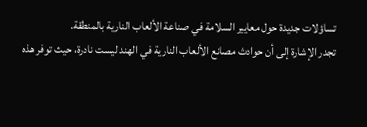تساؤلات جديدة حول معايير السلامة في صناعة الألعاب النارية بالمنطقة.
تجدر الإشارة إلى أن حوادث مصانع الألعاب النارية في الهند ليست نادرة، حيث توفر هذه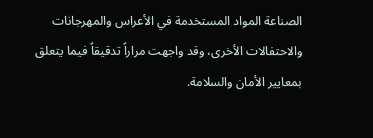الصناعة المواد المستخدمة في الأعراس والمهرجانات والاحتفالات الأخرى، وقد واجهت مراراً تدقيقاً فيما يتعلق بمعايير الأمان والسلامة.